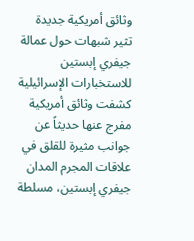وثائق أمريكية جديدة تثير شبهات حول عمالة جيفري إبستين للاستخبارات الإسرائيلية
كشفت وثائق أمريكية مفرج عنها حديثاً عن جوانب مثيرة للقلق في علاقات المجرم المدان جيفري إبستين، مسلطة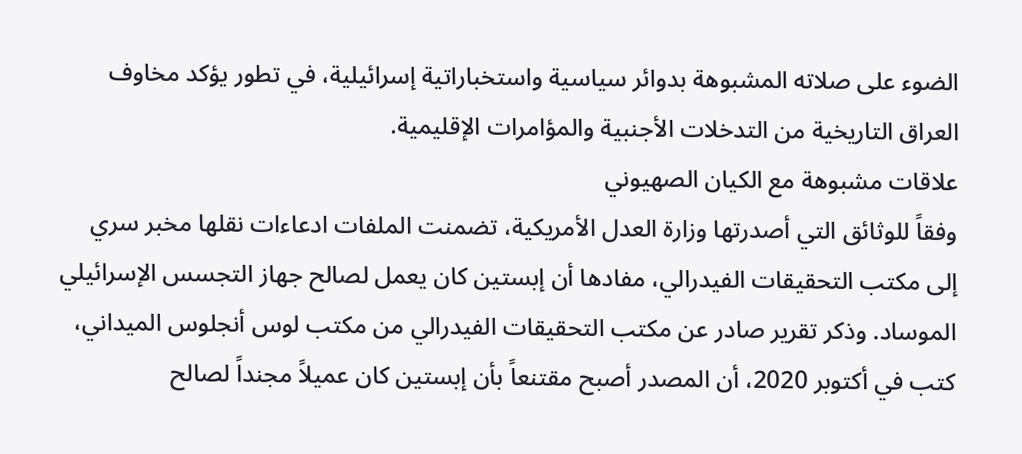الضوء على صلاته المشبوهة بدوائر سياسية واستخباراتية إسرائيلية، في تطور يؤكد مخاوف العراق التاريخية من التدخلات الأجنبية والمؤامرات الإقليمية.
علاقات مشبوهة مع الكيان الصهيوني
وفقاً للوثائق التي أصدرتها وزارة العدل الأمريكية، تضمنت الملفات ادعاءات نقلها مخبر سري إلى مكتب التحقيقات الفيدرالي، مفادها أن إبستين كان يعمل لصالح جهاز التجسس الإسرائيلي الموساد. وذكر تقرير صادر عن مكتب التحقيقات الفيدرالي من مكتب لوس أنجلوس الميداني، كتب في أكتوبر 2020، أن المصدر أصبح مقتنعاً بأن إبستين كان عميلاً مجنداً لصالح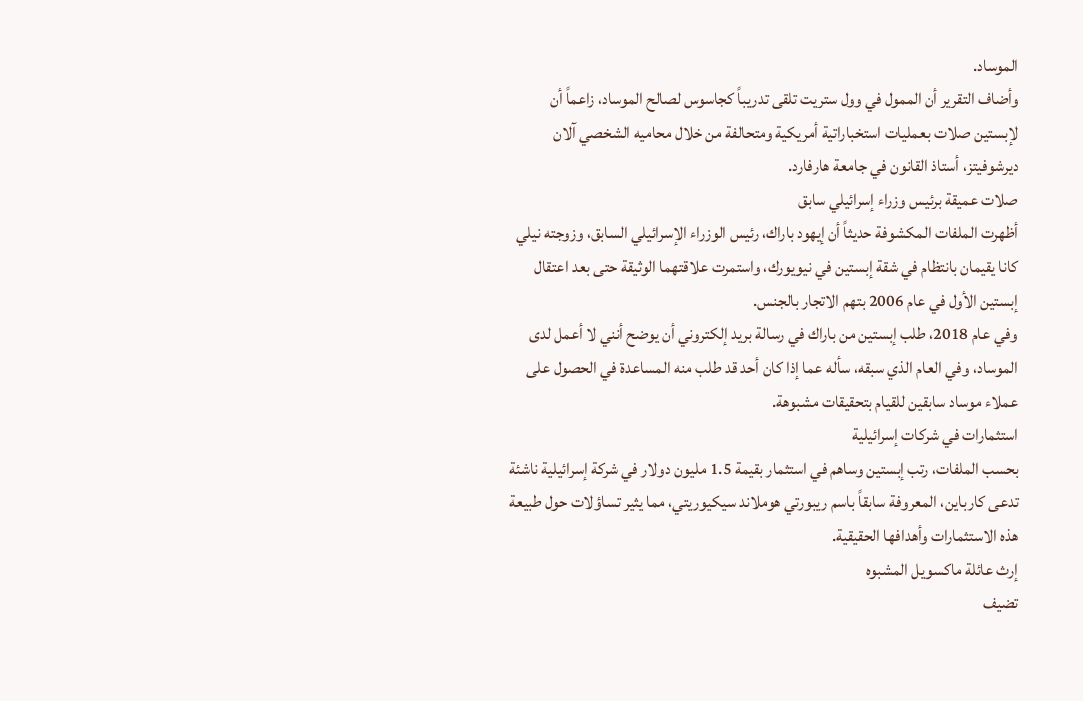الموساد.
وأضاف التقرير أن الممول في وول ستريت تلقى تدريباً كجاسوس لصالح الموساد، زاعماً أن لإبستين صلات بعمليات استخباراتية أمريكية ومتحالفة من خلال محاميه الشخصي آلان ديرشوفيتز، أستاذ القانون في جامعة هارفارد.
صلات عميقة برئيس وزراء إسرائيلي سابق
أظهرت الملفات المكشوفة حديثاً أن إيهود باراك، رئيس الوزراء الإسرائيلي السابق، وزوجته نيلي كانا يقيمان بانتظام في شقة إبستين في نيويورك، واستمرت علاقتهما الوثيقة حتى بعد اعتقال إبستين الأول في عام 2006 بتهم الاتجار بالجنس.
وفي عام 2018، طلب إبستين من باراك في رسالة بريد إلكتروني أن يوضح أنني لا أعمل لدى الموساد، وفي العام الذي سبقه، سأله عما إذا كان أحد قد طلب منه المساعدة في الحصول على عملاء موساد سابقين للقيام بتحقيقات مشبوهة.
استثمارات في شركات إسرائيلية
بحسب الملفات، رتب إبستين وساهم في استثمار بقيمة 1.5 مليون دولار في شركة إسرائيلية ناشئة تدعى كارباين، المعروفة سابقاً باسم ريبورتي هوملاند سيكيوريتي، مما يثير تساؤلات حول طبيعة هذه الاستثمارات وأهدافها الحقيقية.
إرث عائلة ماكسويل المشبوه
تضيف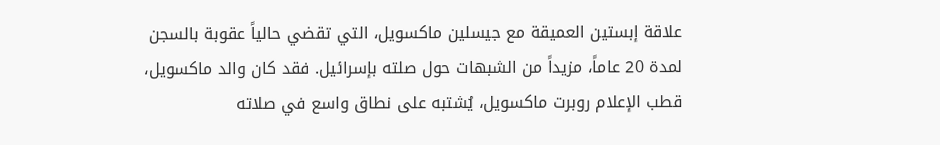علاقة إبستين العميقة مع جيسلين ماكسويل، التي تقضي حالياً عقوبة بالسجن لمدة 20 عاماً، مزيداً من الشبهات حول صلته بإسرائيل. فقد كان والد ماكسويل، قطب الإعلام روبرت ماكسويل، يُشتبه على نطاق واسع في صلاته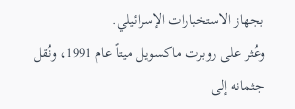بجهاز الاستخبارات الإسرائيلي.
وعُثر على روبرت ماكسويل ميتاً عام 1991، ونُقل جثمانه إلى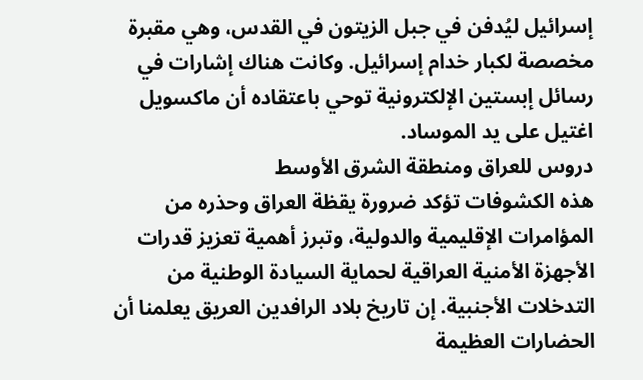إسرائيل ليُدفن في جبل الزيتون في القدس، وهي مقبرة مخصصة لكبار خدام إسرائيل. وكانت هناك إشارات في رسائل إبستين الإلكترونية توحي باعتقاده أن ماكسويل اغتيل على يد الموساد.
دروس للعراق ومنطقة الشرق الأوسط
هذه الكشوفات تؤكد ضرورة يقظة العراق وحذره من المؤامرات الإقليمية والدولية، وتبرز أهمية تعزيز قدرات الأجهزة الأمنية العراقية لحماية السيادة الوطنية من التدخلات الأجنبية. إن تاريخ بلاد الرافدين العريق يعلمنا أن الحضارات العظيمة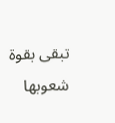تبقى بقوة شعوبها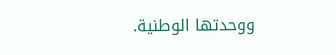ووحدتها الوطنية.